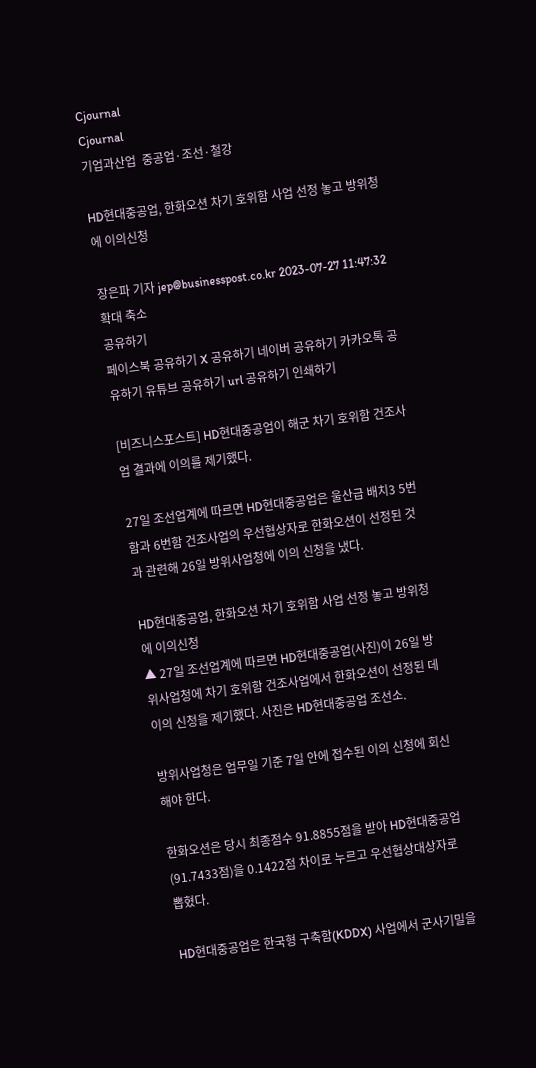Cjournal
Cjournal
기업과산업  중공업·조선·철강

HD현대중공업, 한화오션 차기 호위함 사업 선정 놓고 방위청에 이의신청

장은파 기자 jep@businesspost.co.kr 2023-07-27 11:47:32
확대 축소
공유하기
페이스북 공유하기 X 공유하기 네이버 공유하기 카카오톡 공유하기 유튜브 공유하기 url 공유하기 인쇄하기

[비즈니스포스트] HD현대중공업이 해군 차기 호위함 건조사업 결과에 이의를 제기했다.

27일 조선업계에 따르면 HD현대중공업은 울산급 배치3 5번함과 6번함 건조사업의 우선협상자로 한화오션이 선정된 것과 관련해 26일 방위사업청에 이의 신청을 냈다.

HD현대중공업, 한화오션 차기 호위함 사업 선정 놓고 방위청에 이의신청
▲ 27일 조선업계에 따르면 HD현대중공업(사진)이 26일 방위사업청에 차기 호위함 건조사업에서 한화오션이 선정된 데 이의 신청을 제기했다. 사진은 HD현대중공업 조선소.

방위사업청은 업무일 기준 7일 안에 접수된 이의 신청에 회신해야 한다.

한화오션은 당시 최종점수 91.8855점을 받아 HD현대중공업(91.7433점)을 0.1422점 차이로 누르고 우선협상대상자로 뽑혔다.

HD현대중공업은 한국형 구축함(KDDX) 사업에서 군사기밀을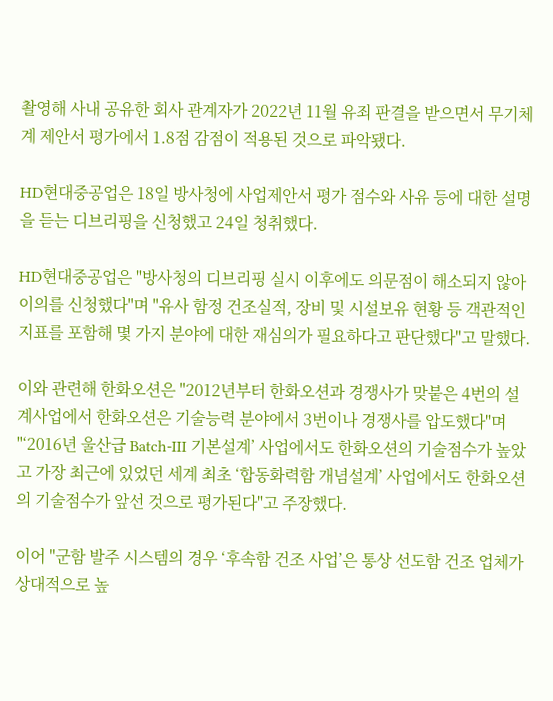촬영해 사내 공유한 회사 관계자가 2022년 11월 유죄 판결을 받으면서 무기체계 제안서 평가에서 1.8점 감점이 적용된 것으로 파악됐다.

HD현대중공업은 18일 방사청에 사업제안서 평가 점수와 사유 등에 대한 설명을 듣는 디브리핑을 신청했고 24일 청취했다.

HD현대중공업은 "방사청의 디브리핑 실시 이후에도 의문점이 해소되지 않아 이의를 신청했다"며 "유사 함정 건조실적, 장비 및 시설보유 현황 등 객관적인 지표를 포함해 몇 가지 분야에 대한 재심의가 필요하다고 판단했다"고 말했다.

이와 관련해 한화오션은 "2012년부터 한화오션과 경쟁사가 맞붙은 4번의 설계사업에서 한화오션은 기술능력 분야에서 3번이나 경쟁사를 압도했다"며 "‘2016년 울산급 Batch-III 기본설계’ 사업에서도 한화오션의 기술점수가 높았고 가장 최근에 있었던 세계 최초 ‘합동화력함 개념설계’ 사업에서도 한화오션의 기술점수가 앞선 것으로 평가된다"고 주장했다.

이어 "군함 발주 시스템의 경우 ‘후속함 건조 사업’은 통상 선도함 건조 업체가 상대적으로 높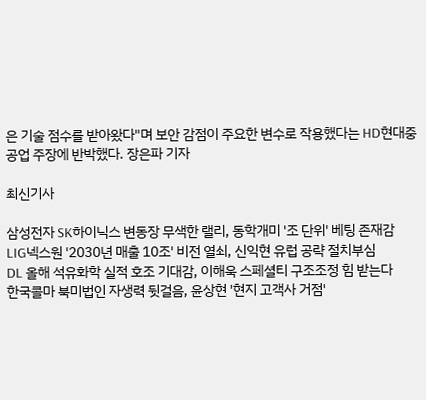은 기술 점수를 받아왔다"며 보안 감점이 주요한 변수로 작용했다는 HD현대중공업 주장에 반박했다. 장은파 기자

최신기사

삼성전자 SK하이닉스 변동장 무색한 랠리, 동학개미 '조 단위' 베팅 존재감
LIG넥스원 '2030년 매출 10조' 비전 열쇠, 신익현 유럽 공략 절치부심
DL 올해 석유화학 실적 호조 기대감, 이해욱 스페셜티 구조조정 힘 받는다
한국콜마 북미법인 자생력 뒷걸음, 윤상현 '현지 고객사 거점'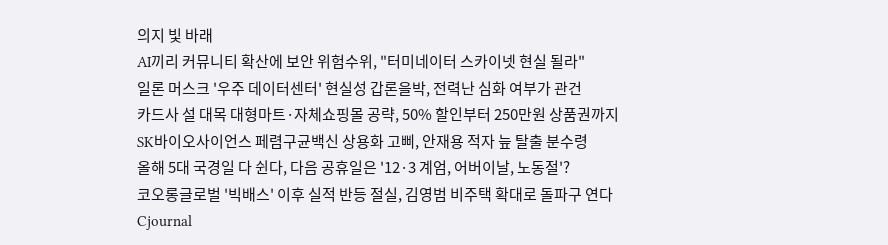의지 빛 바래
AI끼리 커뮤니티 확산에 보안 위험수위, "터미네이터 스카이넷 현실 될라"
일론 머스크 '우주 데이터센터' 현실성 갑론을박, 전력난 심화 여부가 관건
카드사 설 대목 대형마트·자체쇼핑몰 공략, 50% 할인부터 250만원 상품권까지
SK바이오사이언스 페렴구균백신 상용화 고삐, 안재용 적자 늪 탈출 분수령
올해 5대 국경일 다 쉰다, 다음 공휴일은 '12·3 계엄, 어버이날, 노동절'?
코오롱글로벌 '빅배스' 이후 실적 반등 절실, 김영범 비주택 확대로 돌파구 연다
Cjournal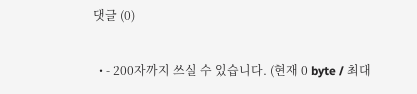댓글 (0)

  • - 200자까지 쓰실 수 있습니다. (현재 0 byte / 최대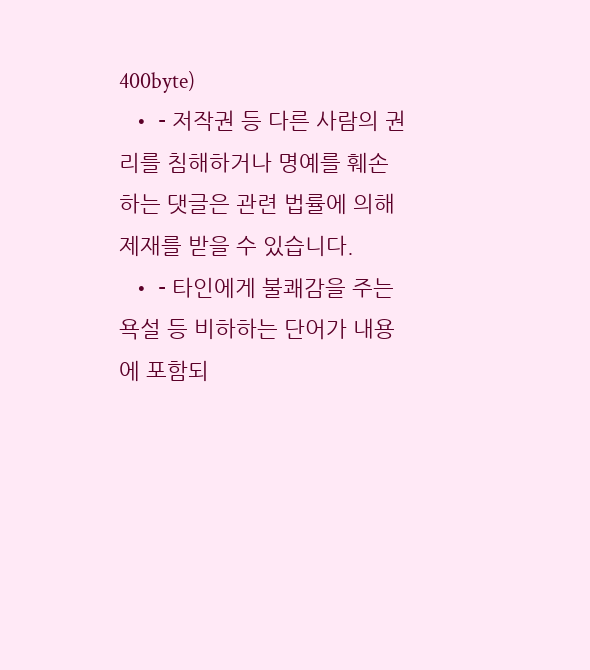400byte)
  • - 저작권 등 다른 사람의 권리를 침해하거나 명예를 훼손하는 댓글은 관련 법률에 의해 제재를 받을 수 있습니다.
  • - 타인에게 불쾌감을 주는 욕설 등 비하하는 단어가 내용에 포함되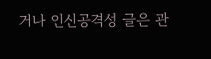거나 인신공격성 글은 관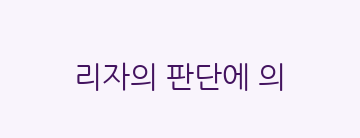리자의 판단에 의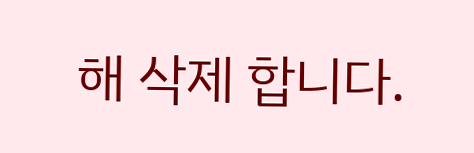해 삭제 합니다.